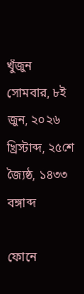খুঁজুন
সোমবার, ৮ই জুন, ২০২৬ খ্রিস্টাব্দ, ২৫শে জ্যৈষ্ঠ, ১৪৩৩ বঙ্গাব্দ

ফোনে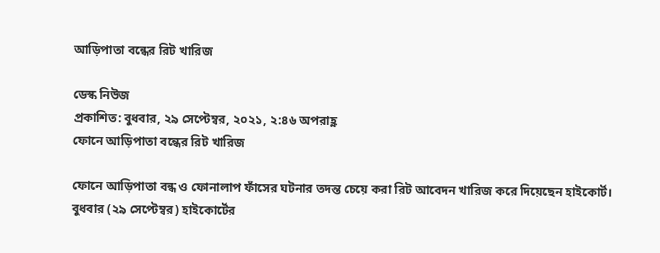আড়িপাতা বন্ধের রিট খারিজ

ডেস্ক নিউজ
প্রকাশিত: বুধবার, ২৯ সেপ্টেম্বর, ২০২১, ২:৪৬ অপরাহ্ণ
ফোনে আড়িপাতা বন্ধের রিট খারিজ

ফোনে আড়িপাতা বন্ধ ও ফোনালাপ ফাঁসের ঘটনার তদন্ত চেয়ে করা রিট আবেদন খারিজ করে দিয়েছেন হাইকোর্ট। বুধবার (২৯ সেপ্টেম্বর) হাইকোর্টের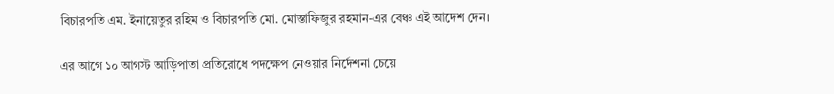বিচারপতি এম. ইনায়েতুর রহিম ও বিচারপতি মো. মোস্তাফিজুর রহমান-এর বেঞ্চ এই আদেশ দেন।

এর আগে ১০ আগস্ট আড়িপাতা প্রতিরোধে পদক্ষেপ নেওয়ার নির্দেশনা চেয়ে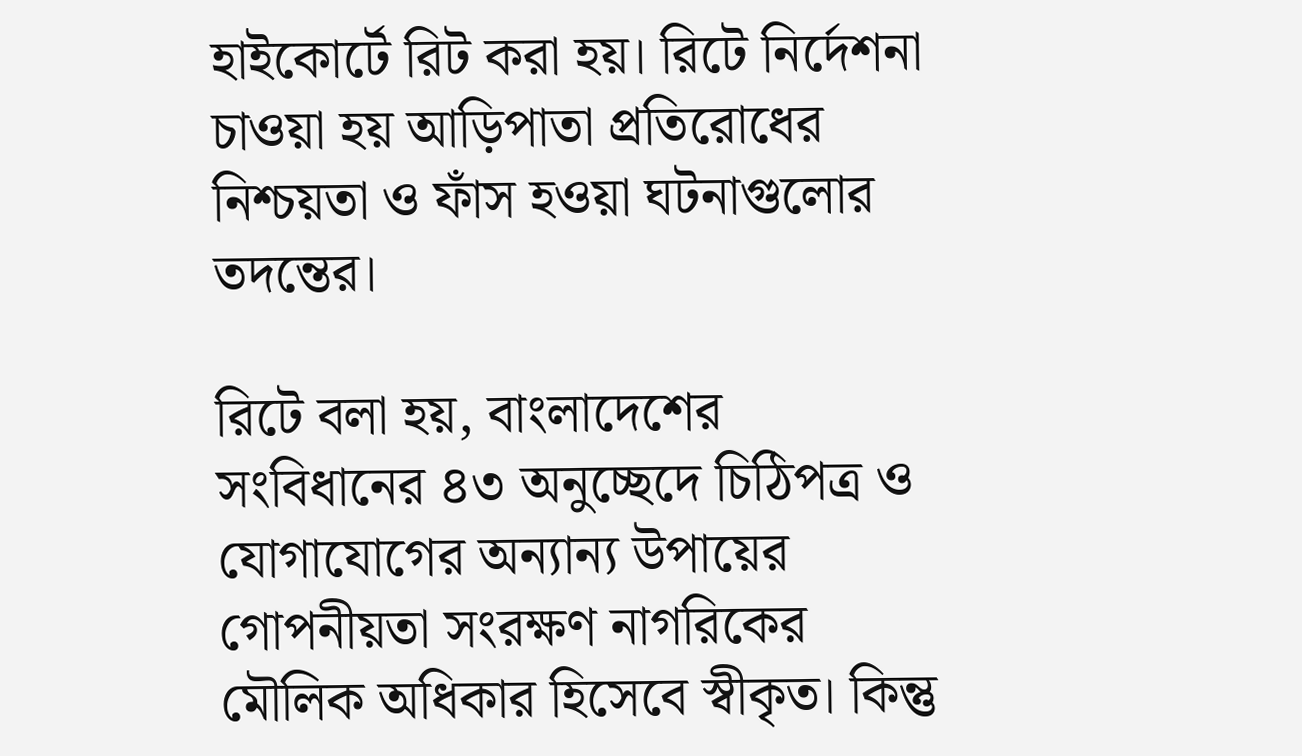হাইকোর্টে রিট করা হয়। রিটে নির্দেশনা চাওয়া হয় আড়িপাতা প্রতিরোধের নিশ্চয়তা ও ফাঁস হওয়া ঘটনাগুলোর তদন্তের।

রিটে বলা হয়, বাংলাদেশের সংবিধানের ৪৩ অনুচ্ছেদে চিঠিপত্র ও যোগাযোগের অন্যান্য উপায়ের গোপনীয়তা সংরক্ষণ নাগরিকের মৌলিক অধিকার হিসেবে স্বীকৃত। কিন্তু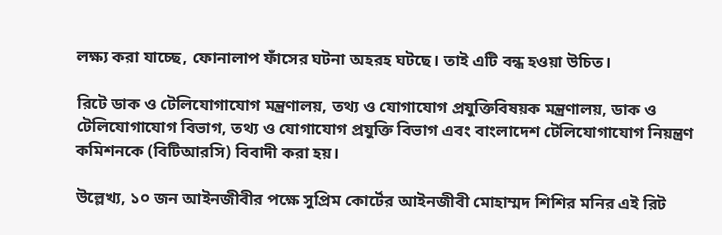লক্ষ্য করা যাচ্ছে, ফোনালাপ ফাঁসের ঘটনা অহরহ ঘটছে। তাই এটি বন্ধ হওয়া উচিত।

রিটে ডাক ও টেলিযোগাযোগ মন্ত্রণালয়, তথ্য ও যোগাযোগ প্রযুক্তিবিষয়ক মন্ত্রণালয়, ডাক ও টেলিযোগাযোগ বিভাগ, তথ্য ও যোগাযোগ প্রযুক্তি বিভাগ এবং বাংলাদেশ টেলিযোগাযোগ নিয়ন্ত্রণ কমিশনকে (বিটিআরসি) বিবাদী করা হয়।

উল্লেখ্য, ১০ জন আইনজীবীর পক্ষে সুপ্রিম কোর্টের আইনজীবী মোহাম্মদ শিশির মনির এই রিট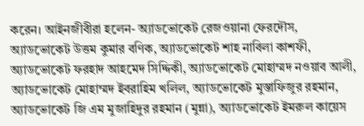করেন। আইনজীবীরা হলেন- অ্যাডভোকেট রেজওয়ানা ফেরদৌস, অ্যাডভোকেট উত্তম কুমার বণিক, অ্যাডভোকেট শাহ নাবিলা কাশফী, অ্যাডভোকেট ফরহাদ আহমেদ সিদ্দিকী, অ্যাডভোকেট মোহাম্মদ নওয়াব আলী, অ্যাডভোকেট মোহাম্মদ ইবরাহিম খলিল, অ্যাডভোকেট মুস্তাফিজুর রহমান, অ্যাডভোকেট জি এম মুজাহিদুর রহমান (মুন্না), অ্যাডভোকেট ইমরুল কায়েস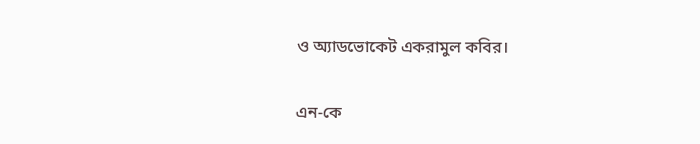ও অ্যাডভোকেট একরামুল কবির।

এন-কে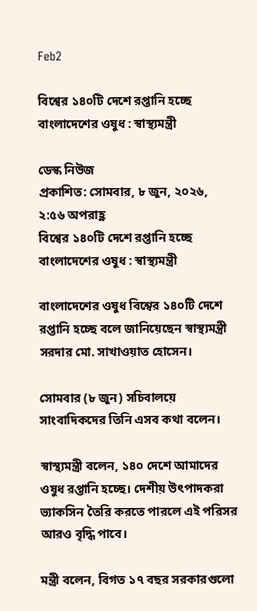Feb2

বিশ্বের ১৪০টি দেশে রপ্তানি হচ্ছে বাংলাদেশের ওষুধ : স্বাস্থ্যমন্ত্রী

ডেস্ক নিউজ
প্রকাশিত: সোমবার, ৮ জুন, ২০২৬, ২:৫৬ অপরাহ্ণ
বিশ্বের ১৪০টি দেশে রপ্তানি হচ্ছে বাংলাদেশের ওষুধ : স্বাস্থ্যমন্ত্রী

বাংলাদেশের ওষুধ বিশ্বের ১৪০টি দেশে রপ্তানি হচ্ছে বলে জানিয়েছেন স্বাস্থ্যমন্ত্রী সরদার মো. সাখাওয়াত হোসেন।

সোমবার (৮ জুন) সচিবালয়ে সাংবাদিকদের তিনি এসব কথা বলেন।

স্বাস্থ্যমন্ত্রী বলেন, ১৪০ দেশে আমাদের ওষুধ রপ্তানি হচ্ছে। দেশীয় উৎপাদকরা ভ্যাকসিন তৈরি করতে পারলে এই পরিসর আরও বৃদ্ধি পাবে।

মন্ত্রী বলেন, বিগত ১৭ বছর সরকারগুলো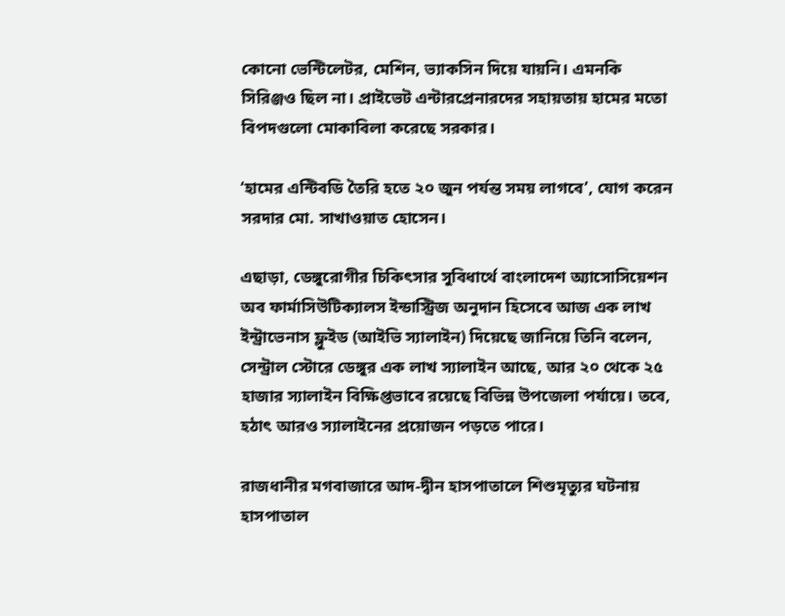কোনো ভেন্টিলেটর, মেশিন, ভ্যাকসিন দিয়ে যায়নি। এমনকি সিরিঞ্জও ছিল না। প্রাইভেট এন্টারপ্রেনারদের সহায়তায় হামের মতো বিপদগুলো মোকাবিলা করেছে সরকার।

‘হামের এন্টিবডি তৈরি হতে ২০ জুন পর্যন্ত সময় লাগবে’, যোগ করেন সরদার মো. সাখাওয়াত হোসেন।

এছাড়া, ডেঙ্গুরোগীর চিকিৎসার সুবিধার্থে বাংলাদেশ অ্যাসোসিয়েশন অব ফার্মাসিউটিক্যালস ইন্ডাস্ট্রিজ অনুদান হিসেবে আজ এক লাখ ইন্ট্রাভেনাস ফ্লুইড (আইভি স্যালাইন) দিয়েছে জানিয়ে তিনি বলেন, সেন্ট্রাল স্টোরে ডেঙ্গুর এক লাখ স্যালাইন আছে, আর ২০ থেকে ২৫ হাজার স্যালাইন বিক্ষিপ্তভাবে রয়েছে বিভিন্ন উপজেলা পর্যায়ে। তবে, হঠাৎ আরও স্যালাইনের প্রয়োজন পড়তে পারে।

রাজধানীর মগবাজারে আদ-দ্বীন হাসপাতালে শিশুমৃত্যুর ঘটনায় হাসপাতাল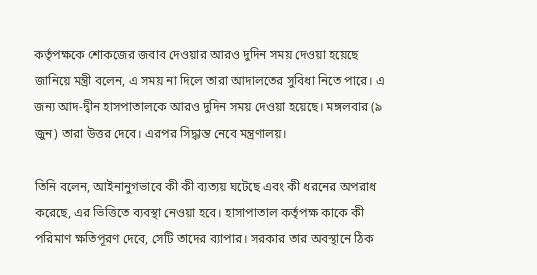কর্তৃপক্ষকে শোকজের জবাব দেওয়ার আরও দুদিন সময় দেওয়া হয়েছে জানিয়ে মন্ত্রী বলেন, এ সময় না দিলে তারা আদালতের সুবিধা নিতে পারে। এ জন্য আদ-দ্বীন হাসপাতালকে আরও দুদিন সময় দেওয়া হয়েছে। মঙ্গলবার (৯ জুন) তারা উত্তর দেবে। এরপর সিদ্ধান্ত নেবে মন্ত্রণালয়।

তিনি বলেন, আইনানুগভাবে কী কী ব্যত্যয় ঘটেছে এবং কী ধরনের অপরাধ করেছে, এর ভিত্তিতে ব্যবস্থা নেওয়া হবে। হাসাপাতাল কর্তৃপক্ষ কাকে কী পরিমাণ ক্ষতিপূরণ দেবে, সেটি তাদের ব্যাপার। সরকার তার অবস্থানে ঠিক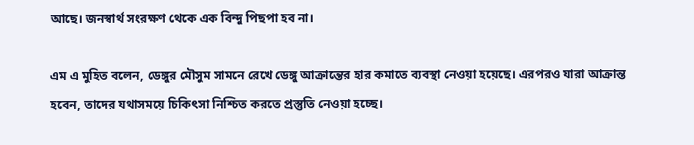আছে। জনস্বার্থ সংরক্ষণ থেকে এক বিন্দু পিছপা হব না।

এম এ মুহিত বলেন, ডেঙ্গুর মৌসুম সামনে রেখে ডেঙ্গু আক্রান্তের হার কমাতে ব্যবস্থা নেওয়া হয়েছে। এরপরও যারা আক্রান্ত হবেন, তাদের যথাসময়ে চিকিৎসা নিশ্চিত করতে প্রস্তুতি নেওয়া হচ্ছে।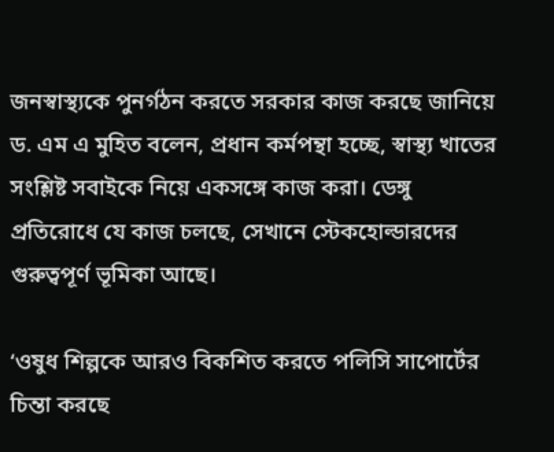জনস্বাস্থ্যকে পুনর্গঠন করতে সরকার কাজ করছে জানিয়ে ড. এম এ মুহিত বলেন, প্রধান কর্মপন্থা হচ্ছে, স্বাস্থ্য খাতের সংশ্লিষ্ট সবাইকে নিয়ে একসঙ্গে কাজ করা। ডেঙ্গু প্রতিরোধে যে কাজ চলছে, সেখানে স্টেকহোল্ডারদের গুরুত্বপূর্ণ ভূমিকা আছে।

‘ওষুধ শিল্পকে আরও বিকশিত করতে পলিসি সাপোর্টের চিন্তা করছে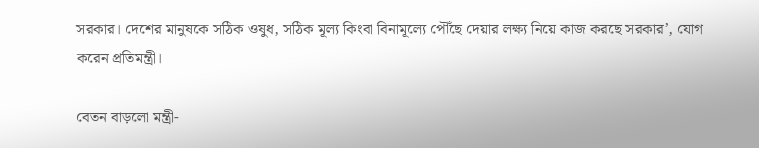সরকার। দেশের মানুষকে সঠিক ওষুধ, সঠিক মূল্য কিংবা বিনামূল্যে পৌঁছে দেয়ার লক্ষ্য নিয়ে কাজ করছে সরকার’, যোগ করেন প্রতিমন্ত্রী।

বেতন বাড়লো মন্ত্রী-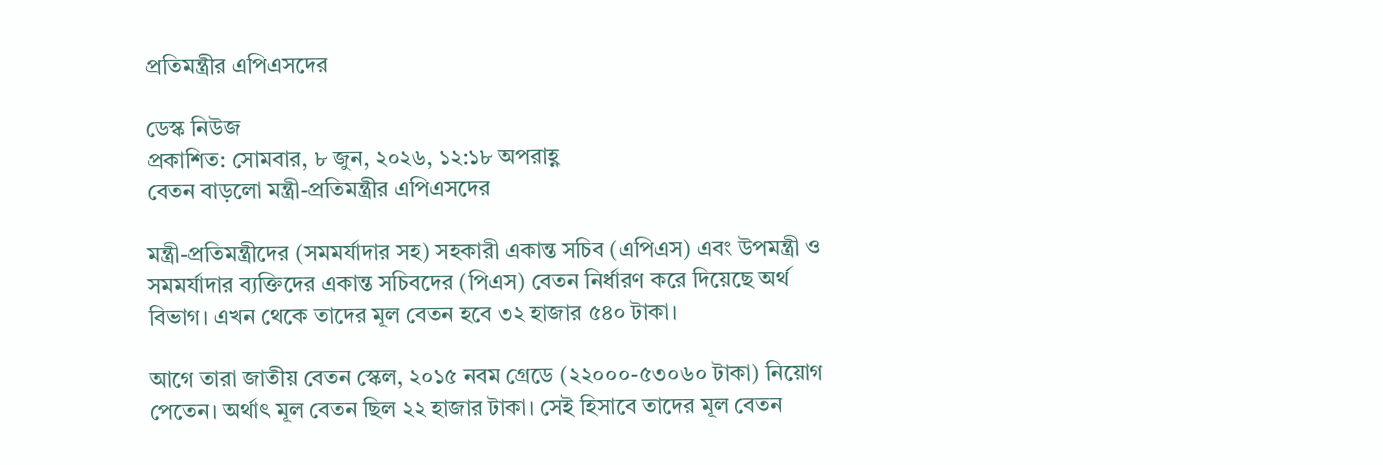প্রতিমন্ত্রীর এপিএসদের

ডেস্ক নিউজ
প্রকাশিত: সোমবার, ৮ জুন, ২০২৬, ১২:১৮ অপরাহ্ণ
বেতন বাড়লো মন্ত্রী-প্রতিমন্ত্রীর এপিএসদের

মন্ত্রী-প্রতিমন্ত্রীদের (সমমর্যাদার সহ) সহকারী একান্ত সচিব (এপিএস) এবং উপমন্ত্রী ও সমমর্যাদার ব্যক্তিদের একান্ত সচিবদের (পিএস) বেতন নির্ধারণ করে দিয়েছে অর্থ বিভাগ। এখন থেকে তাদের মূল বেতন হবে ৩২ হাজার ৫৪০ টাকা।

আগে তারা জাতীয় বেতন স্কেল, ২০১৫ নবম গ্রেডে (২২০০০-৫৩০৬০ টাকা) নিয়োগ পেতেন। অর্থাৎ মূল বেতন ছিল ২২ হাজার টাকা। সেই হিসাবে তাদের মূল বেতন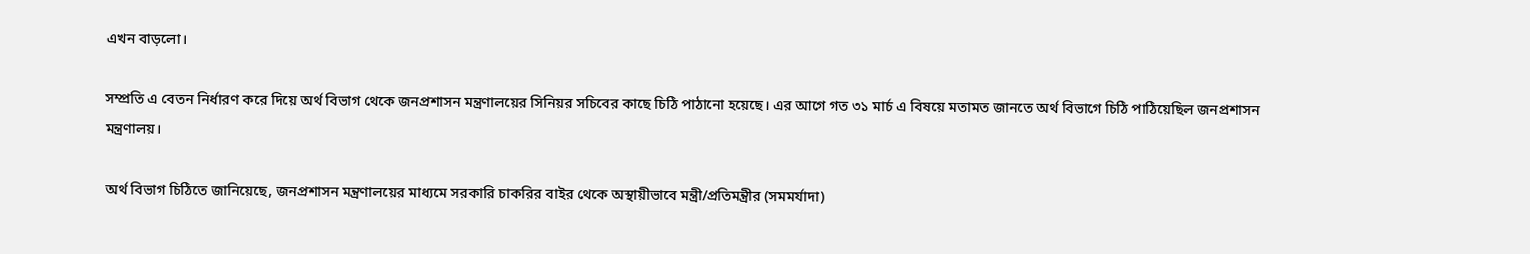এখন বাড়লো।

সম্প্রতি এ বেতন নির্ধারণ করে দিয়ে অর্থ বিভাগ থেকে জনপ্রশাসন মন্ত্রণালয়ের সিনিয়র সচিবের কাছে চিঠি পাঠানো হয়েছে। এর আগে গত ৩১ মার্চ এ বিষয়ে মতামত জানতে অর্থ বিভাগে চিঠি পাঠিয়েছিল জনপ্রশাসন মন্ত্রণালয়।

অর্থ বিভাগ চিঠিতে জানিয়েছে, জনপ্রশাসন মন্ত্রণালয়ের মাধ্যমে সরকারি চাকরির বাইর থেকে অস্থায়ীভাবে মন্ত্রী/প্রতিমন্ত্রীর (সমমর্যাদা)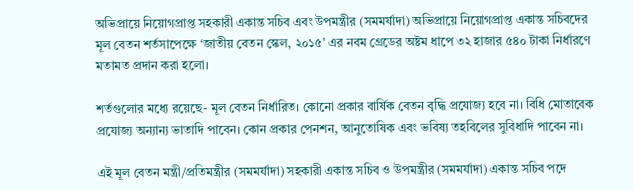অভিপ্রায়ে নিয়োগপ্রাপ্ত সহকারী একান্ত সচিব এবং উপমন্ত্রীর (সমমর্যাদা) অভিপ্রায়ে নিয়োগপ্রাপ্ত একান্ত সচিবদের মূল বেতন শর্তসাপেক্ষে ‌‘জাতীয় বেতন স্কেল, ২০১৫’ এর নবম গ্রেডের অষ্টম ধাপে ৩২ হাজার ৫৪০ টাকা নির্ধারণে মতামত প্রদান করা হলো।

শর্তগুলোর মধ্যে রয়েছে- মূল বেতন নির্ধারিত। কোনো প্রকার বার্ষিক বেতন বৃদ্ধি প্রযোজ্য হবে না। বিধি মোতাবেক প্রযোজ্য অন্যান্য ভাতাদি পাবেন। কোন প্রকার পেনশন, আনুতোষিক এবং ভবিষ্য তহবিলের সুবিধাদি পাবেন না।

এই মূল বেতন মন্ত্রী/প্রতিমন্ত্রীর (সমমর্যাদা) সহকারী একান্ত সচিব ও উপমন্ত্রীর (সমমর্যাদা) একান্ত সচিব পদে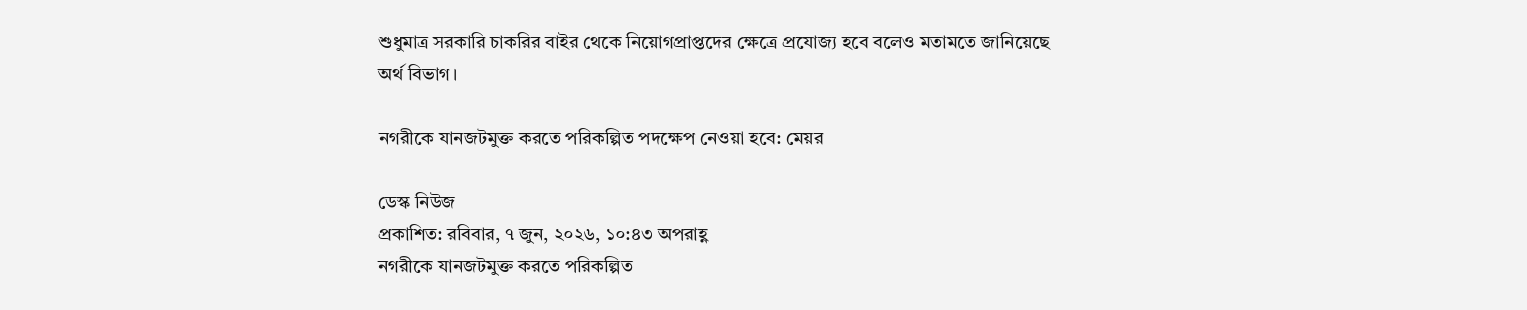শুধুমাত্র সরকারি চাকরির বাইর থেকে নিয়োগপ্রাপ্তদের ক্ষেত্রে প্রযোজ্য হবে বলেও মতামতে জানিয়েছে অর্থ বিভাগ।

নগরীকে যানজটমুক্ত করতে পরিকল্পিত পদক্ষেপ নেওয়া হবে: মেয়র

ডেস্ক নিউজ
প্রকাশিত: রবিবার, ৭ জুন, ২০২৬, ১০:৪৩ অপরাহ্ণ
নগরীকে যানজটমুক্ত করতে পরিকল্পিত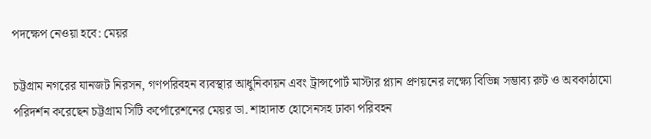পদক্ষেপ নেওয়া হবে: মেয়র

চট্টগ্রাম নগরের যানজট নিরসন, গণপরিবহন ব্যবস্থার আধুনিকায়ন এবং ট্রান্সপোর্ট মাস্টার প্ল্যান প্রণয়নের লক্ষ্যে বিভিন্ন সম্ভাব্য রুট ও অবকাঠামো পরিদর্শন করেছেন চট্টগ্রাম সিটি কর্পোরেশনের মেয়র ডা. শাহাদাত হোসেনসহ ঢাকা পরিবহন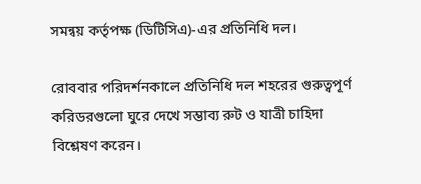সমন্বয় কর্তৃপক্ষ (ডিটিসিএ)-এর প্রতিনিধি দল।

রোববার পরিদর্শনকালে প্রতিনিধি দল শহরের গুরুত্বপূর্ণ করিডরগুলো ঘুরে দেখে সম্ভাব্য রুট ও যাত্রী চাহিদা বিশ্লেষণ করেন।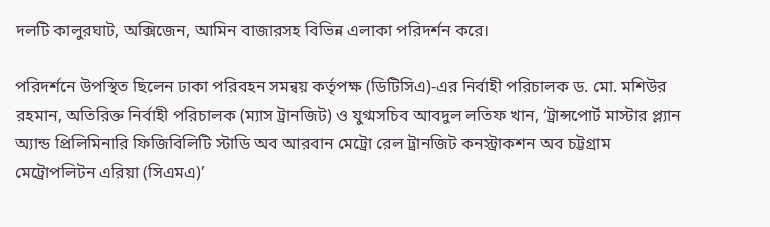দলটি কালুরঘাট, অক্সিজেন, আমিন বাজারসহ বিভিন্ন এলাকা পরিদর্শন করে।

পরিদর্শনে উপস্থিত ছিলেন ঢাকা পরিবহন সমন্বয় কর্তৃপক্ষ (ডিটিসিএ)-এর নির্বাহী পরিচালক ড. মো. মশিউর রহমান, অতিরিক্ত নির্বাহী পরিচালক (ম্যাস ট্রানজিট) ও যুগ্মসচিব আবদুল লতিফ খান, ‘ট্রান্সপোর্ট মাস্টার প্ল্যান অ্যান্ড প্রিলিমিনারি ফিজিবিলিটি স্টাডি অব আরবান মেট্রো রেল ট্রানজিট কনস্ট্রাকশন অব চট্টগ্রাম মেট্রোপলিটন এরিয়া (সিএমএ)’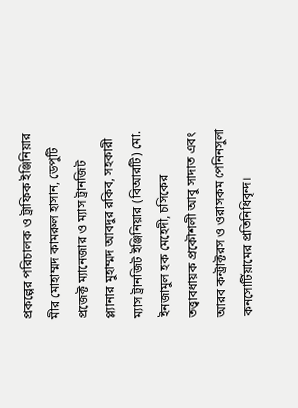প্রকল্পের পরিচালক ও ট্রাফিক ইঞ্জিনিয়ার মীর মোহাম্মদ কামরুল হাসান, ডেপুটি প্রজেক্ট ম্যানেজার ও ম্যাস ট্রানজিট প্ল্যানার মুহাম্মদ আবদুর রকিব, সহকারী ম্যাস ট্রানজিট ইঞ্জিনিয়ার (বিআরটি) মো. ইনজামুল হক মেহেদী, চসিকের তত্ত্বাবধায়ক প্রকৌশলী আবু সাদাত এবং আরব কন্ট্রাক্টরস ও ওরাসকম পেনিনসুলা কনসোর্টিয়ামের প্রতিনিধিবৃন্দ।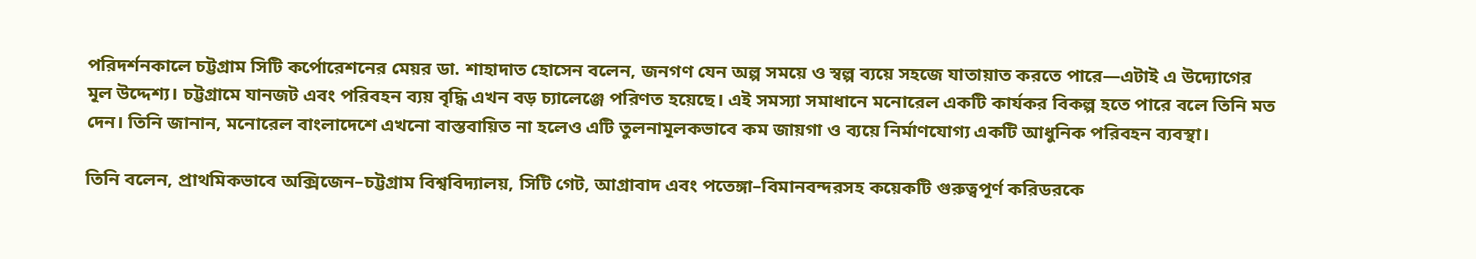পরিদর্শনকালে চট্টগ্রাম সিটি কর্পোরেশনের মেয়র ডা. শাহাদাত হোসেন বলেন, জনগণ যেন অল্প সময়ে ও স্বল্প ব্যয়ে সহজে যাতায়াত করতে পারে—এটাই এ উদ্যোগের মূল উদ্দেশ্য। চট্টগ্রামে যানজট এবং পরিবহন ব্যয় বৃদ্ধি এখন বড় চ্যালেঞ্জে পরিণত হয়েছে। এই সমস্যা সমাধানে মনোরেল একটি কার্যকর বিকল্প হতে পারে বলে তিনি মত দেন। তিনি জানান, মনোরেল বাংলাদেশে এখনো বাস্তবায়িত না হলেও এটি তুলনামূলকভাবে কম জায়গা ও ব্যয়ে নির্মাণযোগ্য একটি আধুনিক পরিবহন ব্যবস্থা।

তিনি বলেন, প্রাথমিকভাবে অক্সিজেন–চট্টগ্রাম বিশ্ববিদ্যালয়, সিটি গেট, আগ্রাবাদ এবং পতেঙ্গা–বিমানবন্দরসহ কয়েকটি গুরুত্বপূর্ণ করিডরকে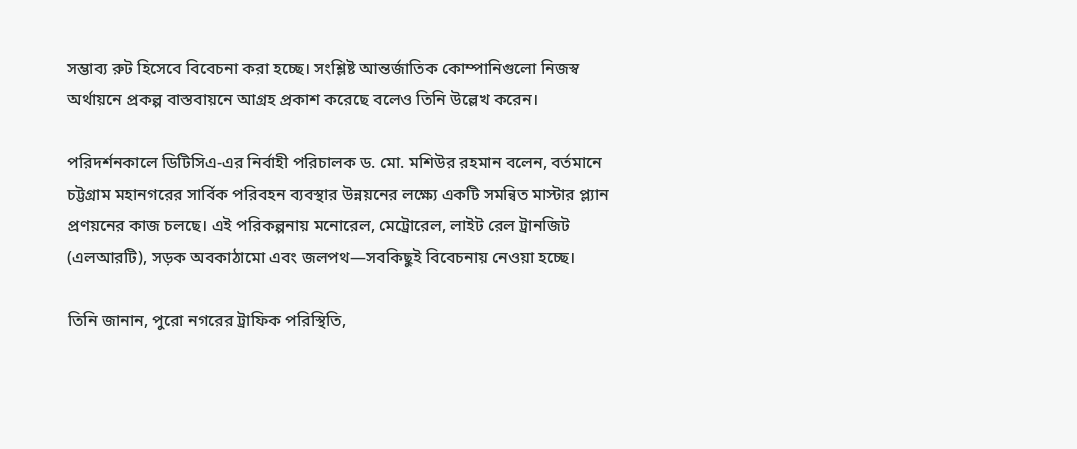সম্ভাব্য রুট হিসেবে বিবেচনা করা হচ্ছে। সংশ্লিষ্ট আন্তর্জাতিক কোম্পানিগুলো নিজস্ব অর্থায়নে প্রকল্প বাস্তবায়নে আগ্রহ প্রকাশ করেছে বলেও তিনি উল্লেখ করেন।

পরিদর্শনকালে ডিটিসিএ-এর নির্বাহী পরিচালক ড. মো. মশিউর রহমান বলেন, বর্তমানে চট্টগ্রাম মহানগরের সার্বিক পরিবহন ব্যবস্থার উন্নয়নের লক্ষ্যে একটি সমন্বিত মাস্টার প্ল্যান প্রণয়নের কাজ চলছে। এই পরিকল্পনায় মনোরেল, মেট্রোরেল, লাইট রেল ট্রানজিট (এলআরটি), সড়ক অবকাঠামো এবং জলপথ—সবকিছুই বিবেচনায় নেওয়া হচ্ছে।

তিনি জানান, পুরো নগরের ট্রাফিক পরিস্থিতি,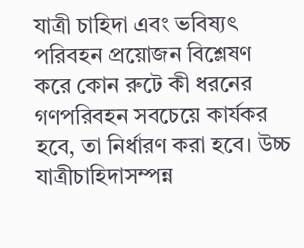যাত্রী চাহিদা এবং ভবিষ্যৎ পরিবহন প্রয়োজন বিশ্লেষণ করে কোন রুটে কী ধরনের গণপরিবহন সবচেয়ে কার্যকর হবে, তা নির্ধারণ করা হবে। উচ্চ যাত্রীচাহিদাসম্পন্ন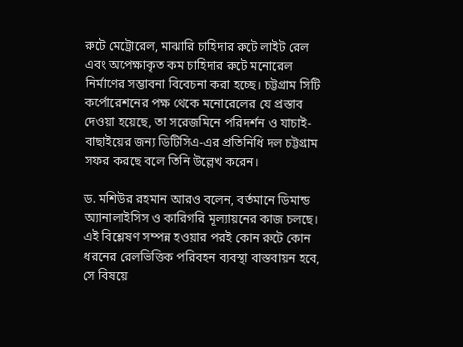রুটে মেট্রোরেল, মাঝারি চাহিদার রুটে লাইট রেল এবং অপেক্ষাকৃত কম চাহিদার রুটে মনোরেল নির্মাণের সম্ভাবনা বিবেচনা করা হচ্ছে। চট্টগ্রাম সিটি কর্পোরেশনের পক্ষ থেকে মনোরেলের যে প্রস্তাব দেওয়া হয়েছে, তা সরেজমিনে পরিদর্শন ও যাচাই-বাছাইয়ের জন্য ডিটিসিএ-এর প্রতিনিধি দল চট্টগ্রাম সফর করছে বলে তিনি উল্লেখ করেন।

ড. মশিউর রহমান আরও বলেন, বর্তমানে ডিমান্ড অ্যানালাইসিস ও কারিগরি মূল্যায়নের কাজ চলছে। এই বিশ্লেষণ সম্পন্ন হওয়ার পরই কোন রুটে কোন ধরনের রেলভিত্তিক পরিবহন ব্যবস্থা বাস্তবায়ন হবে, সে বিষয়ে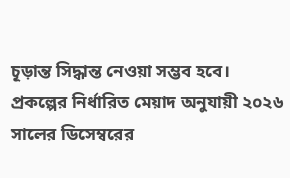চূড়ান্ত সিদ্ধান্ত নেওয়া সম্ভব হবে। প্রকল্পের নির্ধারিত মেয়াদ অনুযায়ী ২০২৬ সালের ডিসেম্বরের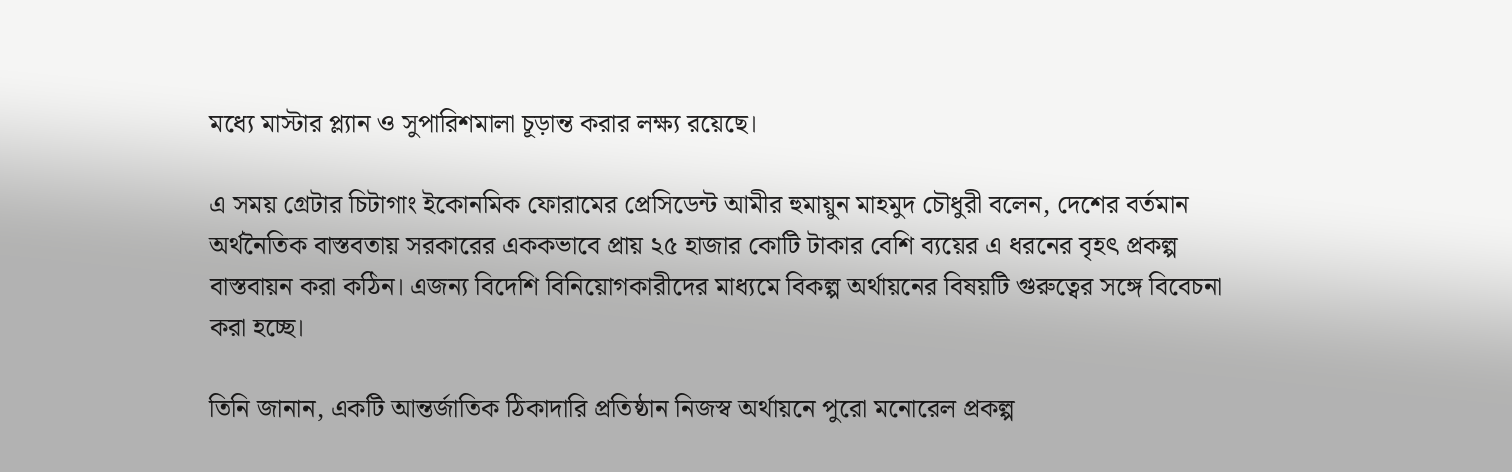মধ্যে মাস্টার প্ল্যান ও সুপারিশমালা চূড়ান্ত করার লক্ষ্য রয়েছে।

এ সময় গ্রেটার চিটাগাং ইকোনমিক ফোরামের প্রেসিডেন্ট আমীর হুমায়ুন মাহমুদ চৌধুরী বলেন, দেশের বর্তমান অর্থনৈতিক বাস্তবতায় সরকারের এককভাবে প্রায় ২৫ হাজার কোটি টাকার বেশি ব্যয়ের এ ধরনের বৃহৎ প্রকল্প বাস্তবায়ন করা কঠিন। এজন্য বিদেশি বিনিয়োগকারীদের মাধ্যমে বিকল্প অর্থায়নের বিষয়টি গুরুত্বের সঙ্গে বিবেচনা করা হচ্ছে।

তিনি জানান, একটি আন্তর্জাতিক ঠিকাদারি প্রতিষ্ঠান নিজস্ব অর্থায়নে পুরো মনোরেল প্রকল্প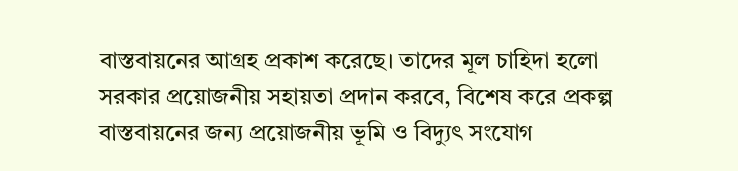বাস্তবায়নের আগ্রহ প্রকাশ করেছে। তাদের মূল চাহিদা হলো সরকার প্রয়োজনীয় সহায়তা প্রদান করবে, বিশেষ করে প্রকল্প বাস্তবায়নের জন্য প্রয়োজনীয় ভূমি ও বিদ্যুৎ সংযোগ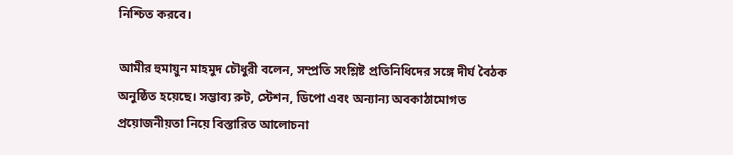নিশ্চিত করবে।

আমীর হুমায়ুন মাহমুদ চৌধুরী বলেন, সম্প্রতি সংশ্লিষ্ট প্রতিনিধিদের সঙ্গে দীর্ঘ বৈঠক অনুষ্ঠিত হয়েছে। সম্ভাব্য রুট, স্টেশন, ডিপো এবং অন্যান্য অবকাঠামোগত প্রয়োজনীয়তা নিয়ে বিস্তারিত আলোচনা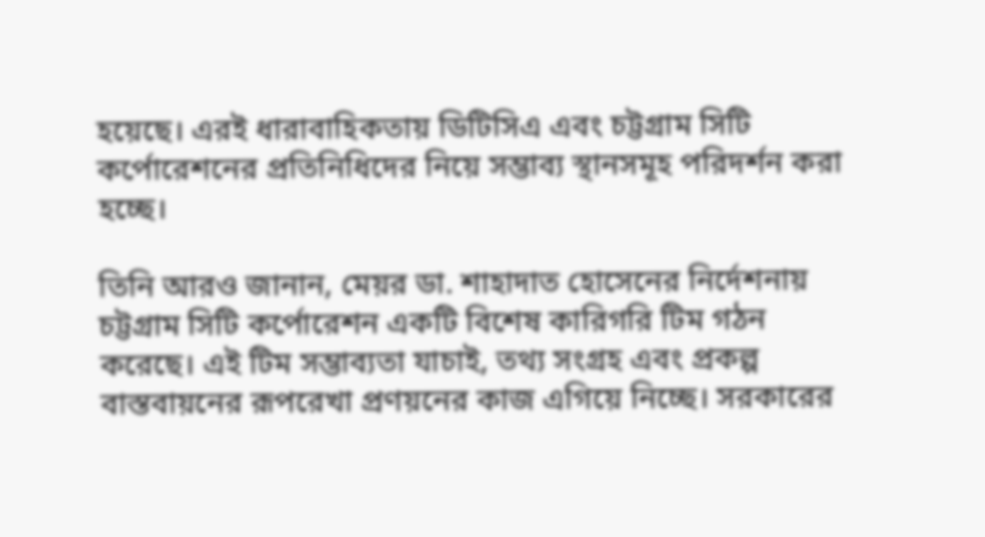হয়েছে। এরই ধারাবাহিকতায় ডিটিসিএ এবং চট্টগ্রাম সিটি কর্পোরেশনের প্রতিনিধিদের নিয়ে সম্ভাব্য স্থানসমূহ পরিদর্শন করা হচ্ছে।

তিনি আরও জানান, মেয়র ডা. শাহাদাত হোসেনের নির্দেশনায় চট্টগ্রাম সিটি কর্পোরেশন একটি বিশেষ কারিগরি টিম গঠন করেছে। এই টিম সম্ভাব্যতা যাচাই, তথ্য সংগ্রহ এবং প্রকল্প বাস্তবায়নের রূপরেখা প্রণয়নের কাজ এগিয়ে নিচ্ছে। সরকারের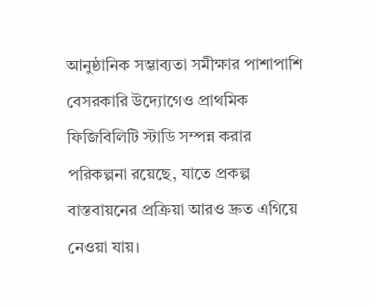আনুষ্ঠানিক সম্ভাব্যতা সমীক্ষার পাশাপাশি বেসরকারি উদ্যোগেও প্রাথমিক ফিজিবিলিটি স্টাডি সম্পন্ন করার পরিকল্পনা রয়েছে, যাতে প্রকল্প বাস্তবায়নের প্রক্রিয়া আরও দ্রুত এগিয়ে নেওয়া যায়।